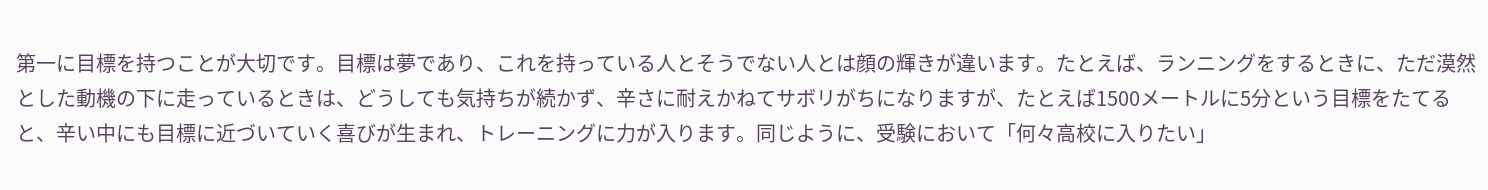第一に目標を持つことが大切です。目標は夢であり、これを持っている人とそうでない人とは顔の輝きが違います。たとえば、ランニングをするときに、ただ漠然とした動機の下に走っているときは、どうしても気持ちが続かず、辛さに耐えかねてサボリがちになりますが、たとえば1500メートルに5分という目標をたてると、辛い中にも目標に近づいていく喜びが生まれ、トレーニングに力が入ります。同じように、受験において「何々高校に入りたい」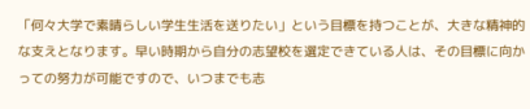「何々大学で素晴らしい学生生活を送りたい」という目標を持つことが、大きな精神的な支えとなります。早い時期から自分の志望校を選定できている人は、その目標に向かっての努力が可能ですので、いつまでも志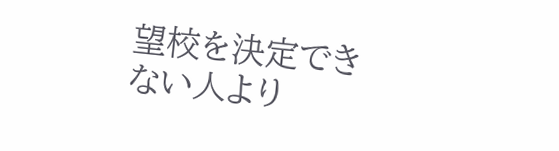望校を決定できない人より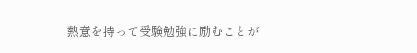熱意を持って受験勉強に励むことが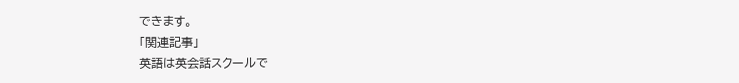できます。
「関連記事」
英語は英会話スクールで